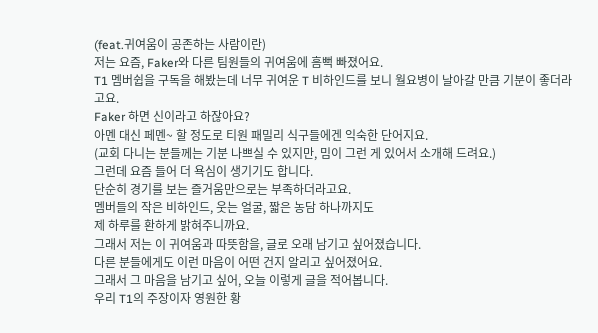(feat.귀여움이 공존하는 사람이란)
저는 요즘, Faker와 다른 팀원들의 귀여움에 흠뻑 빠졌어요.
T1 멤버쉽을 구독을 해봤는데 너무 귀여운 T 비하인드를 보니 월요병이 날아갈 만큼 기분이 좋더라고요.
Faker 하면 신이라고 하잖아요?
아멘 대신 페멘~ 할 정도로 티원 패밀리 식구들에겐 익숙한 단어지요.
(교회 다니는 분들께는 기분 나쁘실 수 있지만, 밈이 그런 게 있어서 소개해 드려요.)
그런데 요즘 들어 더 욕심이 생기기도 합니다.
단순히 경기를 보는 즐거움만으로는 부족하더라고요.
멤버들의 작은 비하인드, 웃는 얼굴, 짧은 농담 하나까지도
제 하루를 환하게 밝혀주니까요.
그래서 저는 이 귀여움과 따뜻함을, 글로 오래 남기고 싶어졌습니다.
다른 분들에게도 이런 마음이 어떤 건지 알리고 싶어졌어요.
그래서 그 마음을 남기고 싶어, 오늘 이렇게 글을 적어봅니다.
우리 T1의 주장이자 영원한 황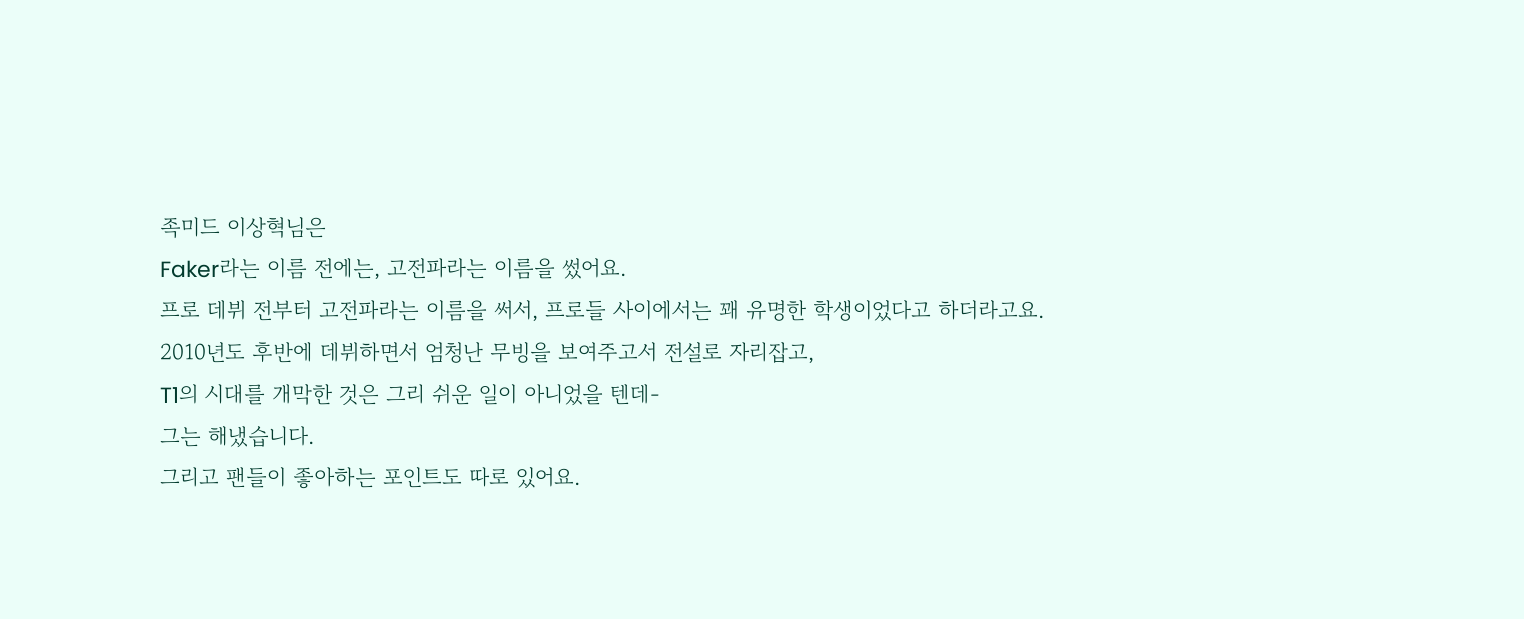족미드 이상혁님은
Faker라는 이름 전에는, 고전파라는 이름을 썼어요.
프로 데뷔 전부터 고전파라는 이름을 써서, 프로들 사이에서는 꽤 유명한 학생이었다고 하더라고요.
2010년도 후반에 데뷔하면서 엄청난 무빙을 보여주고서 전설로 자리잡고,
T1의 시대를 개막한 것은 그리 쉬운 일이 아니었을 텐데-
그는 해냈습니다.
그리고 팬들이 좋아하는 포인트도 따로 있어요.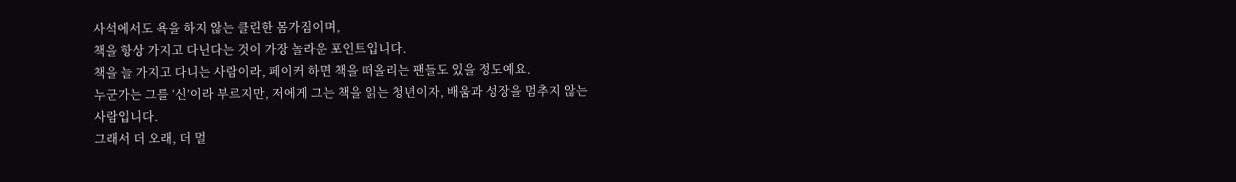사석에서도 욕을 하지 않는 클린한 몸가짐이며,
책을 항상 가지고 다닌다는 것이 가장 놀라운 포인트입니다.
책을 늘 가지고 다니는 사람이라, 페이커 하면 책을 떠올리는 팬들도 있을 정도예요.
누군가는 그를 ‘신’이라 부르지만, 저에게 그는 책을 읽는 청년이자, 배움과 성장을 멈추지 않는 사람입니다.
그래서 더 오래, 더 멀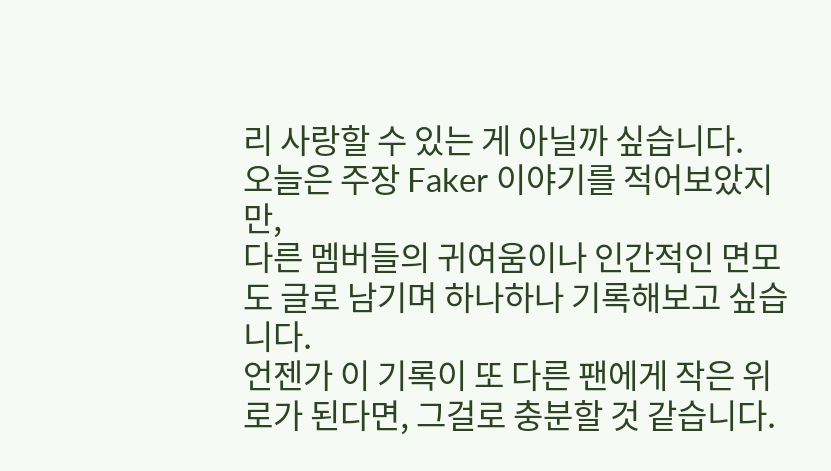리 사랑할 수 있는 게 아닐까 싶습니다.
오늘은 주장 Faker 이야기를 적어보았지만,
다른 멤버들의 귀여움이나 인간적인 면모도 글로 남기며 하나하나 기록해보고 싶습니다.
언젠가 이 기록이 또 다른 팬에게 작은 위로가 된다면, 그걸로 충분할 것 같습니다.